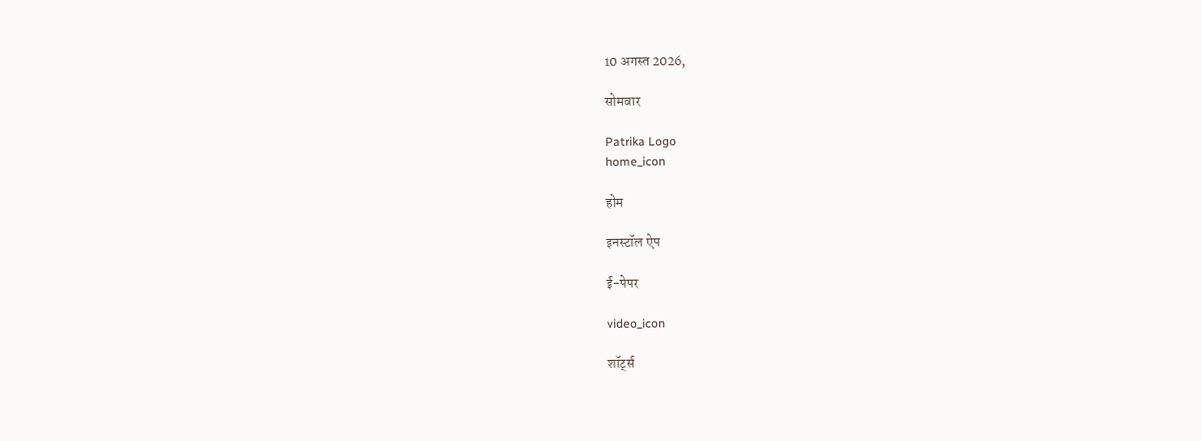10 अगस्त 2026,

सोमवार

Patrika Logo
home_icon

होम

इनस्टॉल ऐप

ई-पेपर

video_icon

शॉर्ट्स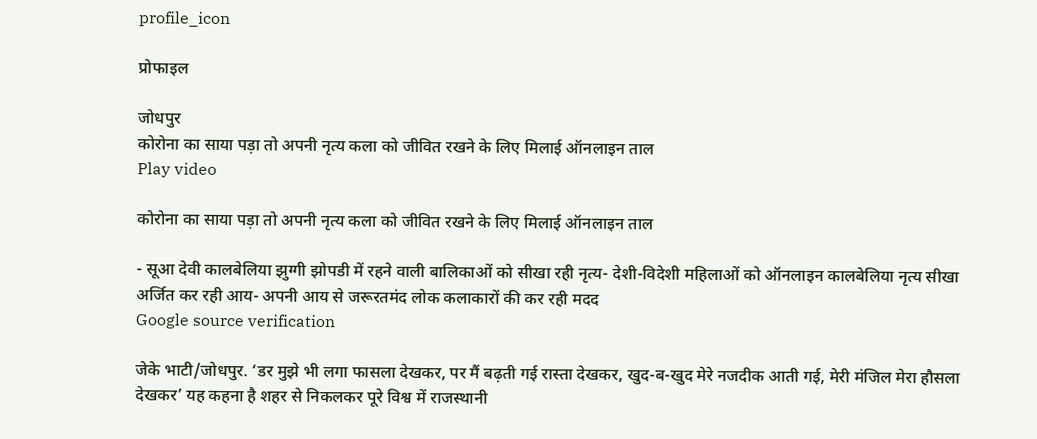profile_icon

प्रोफाइल

जोधपुर
कोरोना का साया पड़ा तो अपनी नृत्य कला को जीवित रखने के लिए मिलाई ऑनलाइन ताल
Play video

कोरोना का साया पड़ा तो अपनी नृत्य कला को जीवित रखने के लिए मिलाई ऑनलाइन ताल

- सूआ देवी कालबेलिया झुग्गी झोपडी में रहने वाली बालिकाओं को सीखा रही नृत्य- देशी-विदेशी महिलाओं को ऑनलाइन कालबेलिया नृत्य सीखा अर्जित कर रही आय- अपनी आय से जरूरतमंद लोक कलाकारों की कर रही मदद
Google source verification

जेके भाटी/जोधपुर. ‘डर मुझे भी लगा फासला देखकर, पर मैं बढ़ती गई रास्ता देखकर, खुद-ब-खुद मेरे नजदीक आती गई, मेरी मंजिल मेरा हौसला देखकर’ यह कहना है शहर से निकलकर पूरे विश्व में राजस्थानी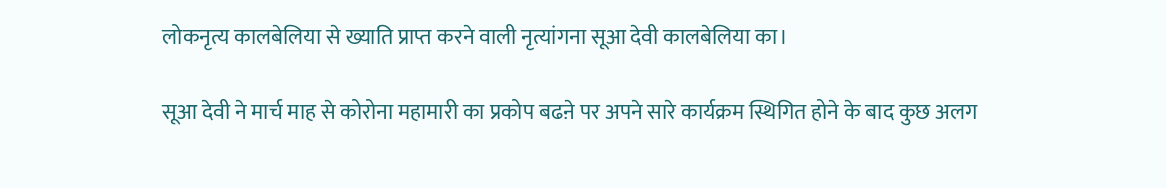लोकनृत्य कालबेलिया से ख्याति प्राप्त करने वाली नृत्यांगना सूआ देवी कालबेलिया का।

सूआ देवी ने मार्च माह से कोरोना महामारी का प्रकोप बढऩे पर अपने सारे कार्यक्रम स्थिगित होने के बाद कुछ अलग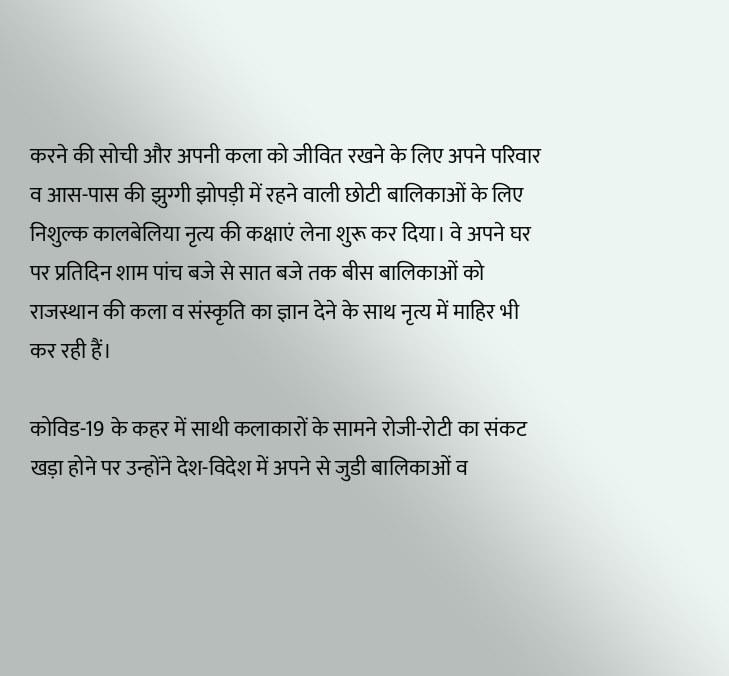करने की सोची और अपनी कला को जीवित रखने के लिए अपने परिवार व आस-पास की झुग्गी झोपड़ी में रहने वाली छोटी बालिकाओं के लिए निशुल्क कालबेलिया नृत्य की कक्षाएं लेना शुरू कर दिया। वे अपने घर पर प्रतिदिन शाम पांच बजे से सात बजे तक बीस बालिकाओं को राजस्थान की कला व संस्कृति का ज्ञान देने के साथ नृत्य में माहिर भी कर रही हैं।

कोविड-19 के कहर में साथी कलाकारों के सामने रोजी-रोटी का संकट खड़ा होने पर उन्होंने देश-विदेश में अपने से जुडी बालिकाओं व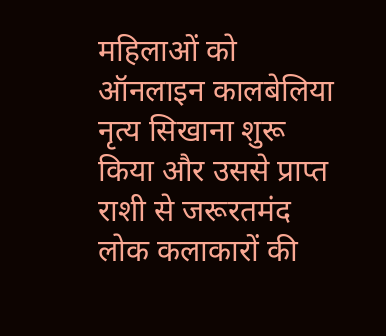महिलाओं को ऑनलाइन कालबेलिया नृत्य सिखाना शुरू किया और उससे प्राप्त राशी से जरूरतमंद लोक कलाकारों की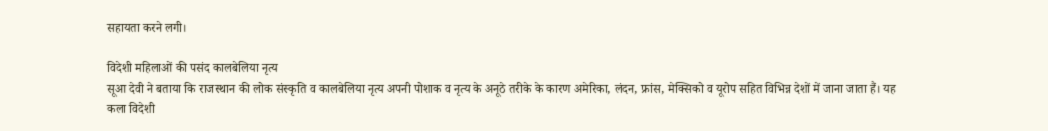सहायता करने लगी।

विदेशी महिलाओं की पसंद कालबेलिया नृत्य
सूआ देवी ने बताया कि राजस्थान की लोक संस्कृति व कालबेलिया नृत्य अपनी पोशाक व नृत्य के अनूठे तरीके के कारण अमेरिका, लंदन, फ्रांस, मेक्सिको व यूरोप सहित विभिन्न देशों में जाना जाता हैं। यह कला विदेशी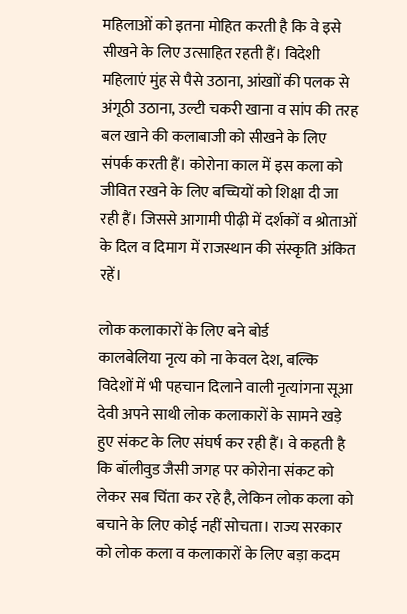महिलाओं को इतना मोहित करती है कि वे इसे सीखने के लिए उत्साहित रहती हैं। विदेशी महिलाएं मुंह से पैसे उठाना, आंखाों की पलक से अंगूठी उठाना, उल्टी चकरी खाना व सांप की तरह बल खाने की कलाबाजी को सीखने के लिए संपर्क करती हैं। कोरोना काल में इस कला को जीवित रखने के लिए बच्चियों को शिक्षा दी जा रही हैं। जिससे आगामी पीढ़ी में दर्शकों व श्रोताओं के दिल व दिमाग में राजस्थान की संस्कृति अंकित रहें।

लोक कलाकारों के लिए बने बोर्ड
कालबेलिया नृत्य को ना केवल देश, बल्कि विदेशों में भी पहचान दिलाने वाली नृत्यांगना सूआ देवी अपने साथी लोक कलाकारों के सामने खड़े हुए संकट के लिए संघर्ष कर रही हैं। वे कहती है कि बॉलीवुड जैसी जगह पर कोरोना संकट को लेकर सब चिंता कर रहे है, लेकिन लोक कला को बचाने के लिए कोई नहीं सोचता। राज्य सरकार को लोक कला व कलाकारों के लिए बड़ा कदम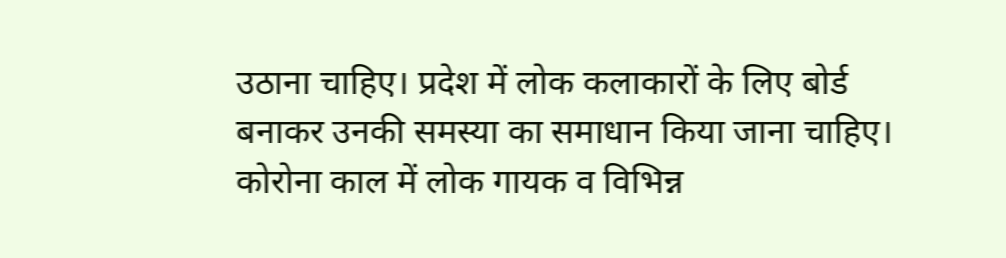उठाना चाहिए। प्रदेश में लोक कलाकारों के लिए बोर्ड बनाकर उनकी समस्या का समाधान किया जाना चाहिए। कोरोना काल में लोक गायक व विभिन्न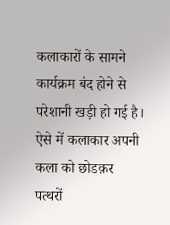कलाकारों के सामने कार्यक्रम बंद होने से परेशानी खड़ी हो गई है। ऐसे में कलाकार अपनी कला को छोडक़र पत्थरों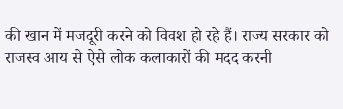की खान में मजदूरी करने को विवश हो रहे हैं। राज्य सरकार को राजस्व आय से ऐसे लोक कलाकारों की मदद करनी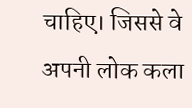चाहिए। जिससे वे अपनी लोक कला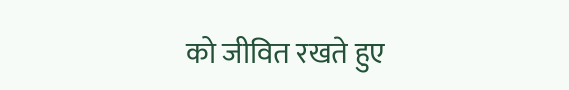को जीवित रखते हुए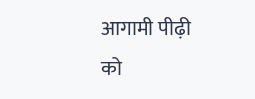आगामी पीढ़ी को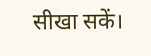सीखा सकें।